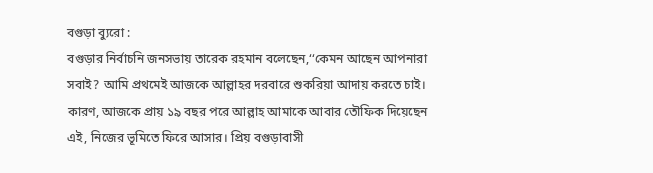বগুড়া ব্যুরো :
বগুড়ার নির্বাচনি জনসভায় তারেক রহমান বলেছেন,‘‘কেমন আছেন আপনারা সবাই? আমি প্রথমেই আজকে আল্লাহর দরবারে শুকরিয়া আদায় করতে চাই। কারণ, আজকে প্রায় ১৯ বছর পরে আল্লাহ আমাকে আবার তৌফিক দিয়েছেন এই, নিজের ভূমিতে ফিরে আসার। প্রিয় বগুড়াবাসী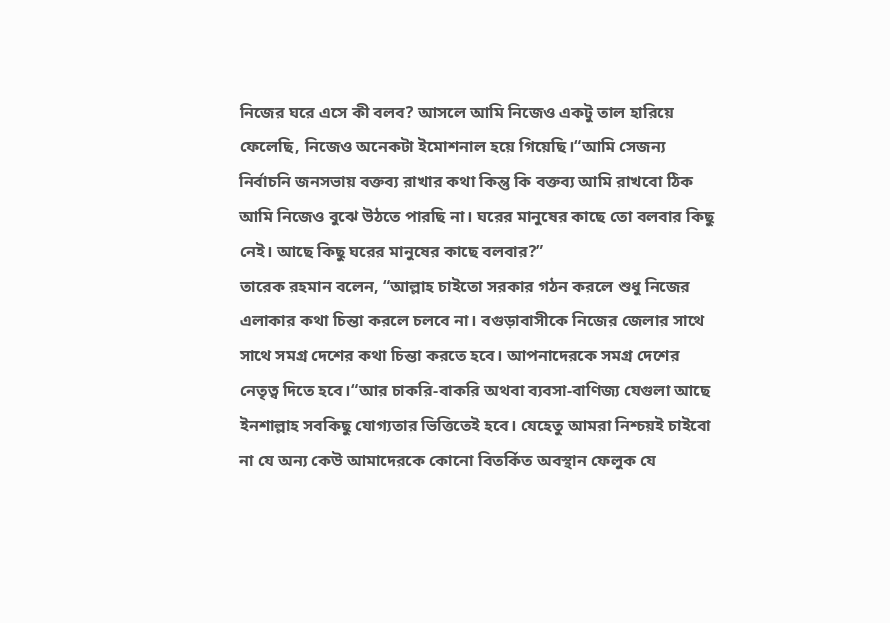নিজের ঘরে এসে কী বলব? আসলে আমি নিজেও একটু তাল হারিয়ে ফেলেছি, নিজেও অনেকটা ইমোশনাল হয়ে গিয়েছি।“আমি সেজন্য নির্বাচনি জনসভায় বক্তব্য রাখার কথা কিন্তু কি বক্তব্য আমি রাখবো ঠিক আমি নিজেও বুঝে উঠতে পারছি না। ঘরের মানুষের কাছে তো বলবার কিছু নেই। আছে কিছু ঘরের মানুষের কাছে বলবার?”
তারেক রহমান বলেন, “আল্লাহ চাইতো সরকার গঠন করলে শুধু নিজের এলাকার কথা চিন্তা করলে চলবে না। বগুড়াবাসীকে নিজের জেলার সাথে সাথে সমগ্র দেশের কথা চিন্তা করতে হবে। আপনাদেরকে সমগ্র দেশের নেতৃত্ব দিতে হবে।“আর চাকরি-বাকরি অথবা ব্যবসা-বাণিজ্য যেগুলা আছে ইনশাল্লাহ সবকিছু যোগ্যতার ভিত্তিতেই হবে। যেহেতু আমরা নিশ্চয়ই চাইবো না যে অন্য কেউ আমাদেরকে কোনো বিতর্কিত অবস্থান ফেলুক যে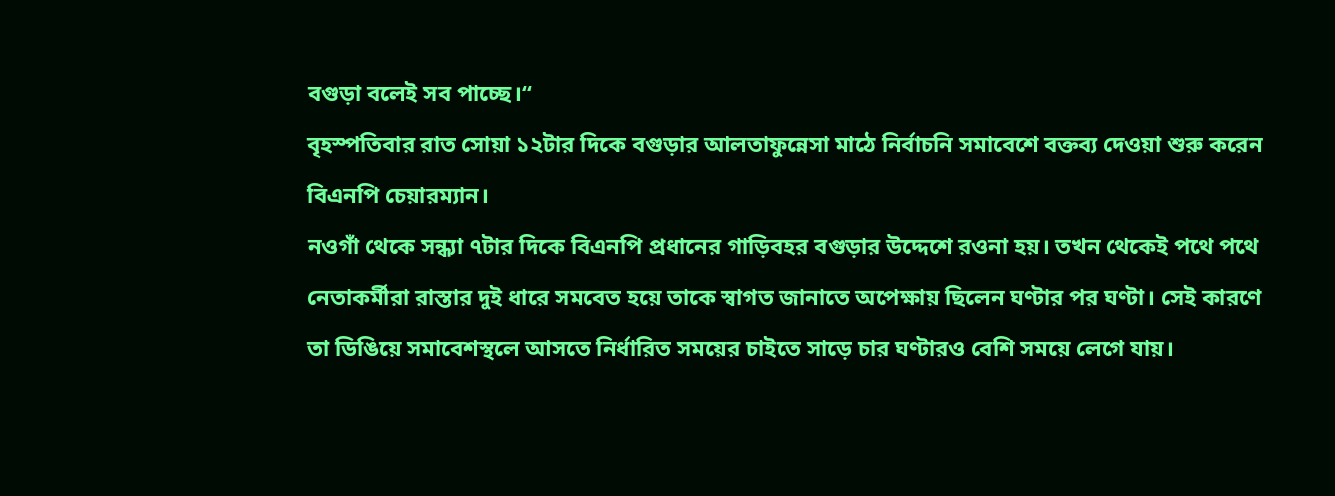বগুড়া বলেই সব পাচ্ছে।“
বৃহস্পতিবার রাত সোয়া ১২টার দিকে বগুড়ার আলতাফুন্নেসা মাঠে নির্বাচনি সমাবেশে বক্তব্য দেওয়া শুরু করেন বিএনপি চেয়ারম্যান।
নওগাঁ থেকে সন্ধ্যা ৭টার দিকে বিএনপি প্রধানের গাড়িবহর বগুড়ার উদ্দেশে রওনা হয়। তখন থেকেই পথে পথে নেতাকর্মীরা রাস্তার দুই ধারে সমবেত হয়ে তাকে স্বাগত জানাতে অপেক্ষায় ছিলেন ঘণ্টার পর ঘণ্টা। সেই কারণে তা ডিঙিয়ে সমাবেশস্থলে আসতে নির্ধারিত সময়ের চাইতে সাড়ে চার ঘণ্টারও বেশি সময়ে লেগে যায়।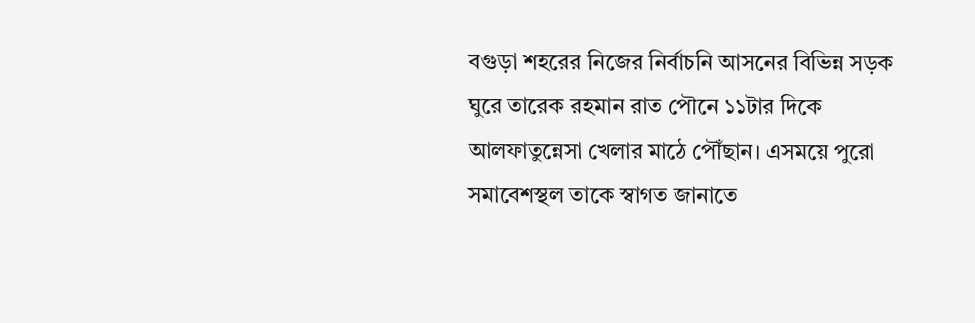বগুড়া শহরের নিজের নির্বাচনি আসনের বিভিন্ন সড়ক ঘুরে তারেক রহমান রাত পৌনে ১১টার দিকে আলফাতুন্নেসা খেলার মাঠে পৌঁছান। এসময়ে পুরো সমাবেশস্থল তাকে স্বাগত জানাতে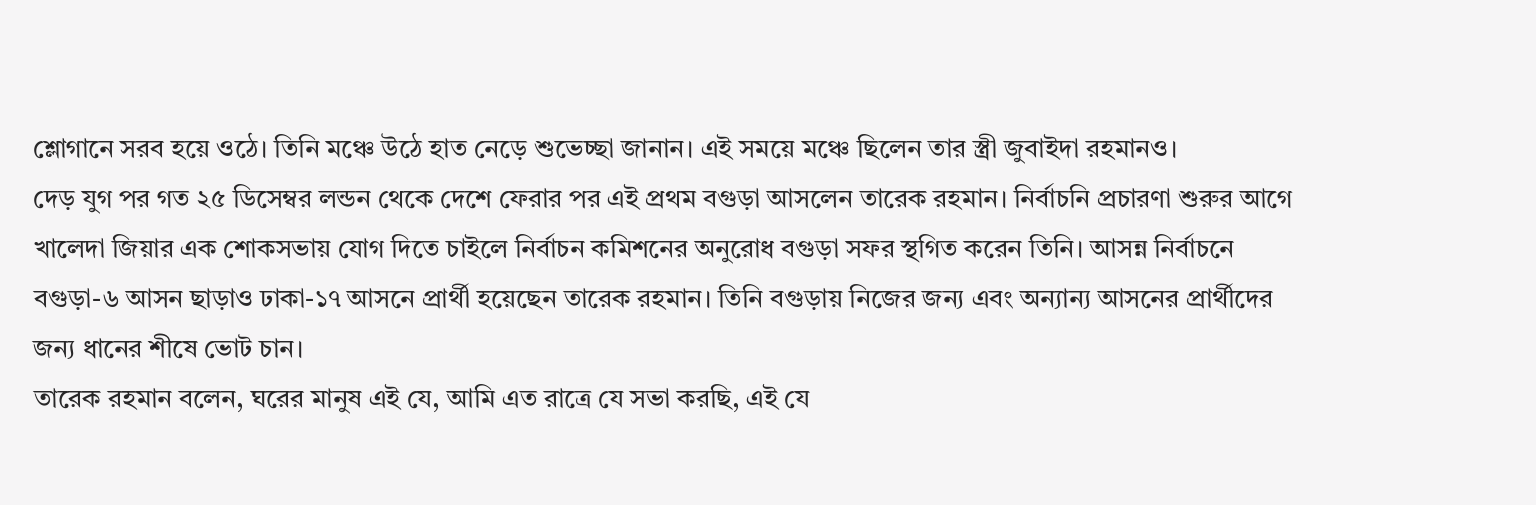শ্লোগানে সরব হয়ে ওঠে। তিনি মঞ্চে উঠে হাত নেড়ে শুভেচ্ছা জানান। এই সময়ে মঞ্চে ছিলেন তার স্ত্রী জুবাইদা রহমানও।
দেড় যুগ পর গত ২৫ ডিসেম্বর লন্ডন থেকে দেশে ফেরার পর এই প্রথম বগুড়া আসলেন তারেক রহমান। নির্বাচনি প্রচারণা শুরুর আগে খালেদা জিয়ার এক শোকসভায় যোগ দিতে চাইলে নির্বাচন কমিশনের অনুরোধ বগুড়া সফর স্থগিত করেন তিনি। আসন্ন নির্বাচনে বগুড়া-৬ আসন ছাড়াও ঢাকা-১৭ আসনে প্রার্থী হয়েছেন তারেক রহমান। তিনি বগুড়ায় নিজের জন্য এবং অন্যান্য আসনের প্রার্থীদের জন্য ধানের শীষে ভোট চান।
তারেক রহমান বলেন, ঘরের মানুষ এই যে, আমি এত রাত্রে যে সভা করছি, এই যে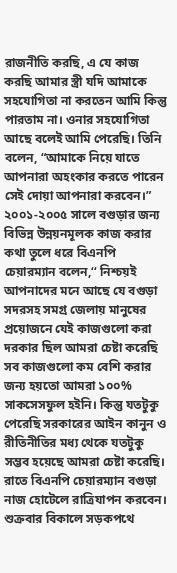রাজনীতি করছি, এ যে কাজ করছি আমার স্ত্রী যদি আমাকে সহযোগিতা না করতেন আমি কিন্তু পারতাম না। ওনার সহযোগিতা আছে বলেই আমি পেরেছি। তিনি বলেন, “আমাকে নিয়ে যাতে আপনারা অহংকার করতে পারেন সেই দোয়া আপনারা করবেন।”
২০০১-২০০৫ সালে বগুড়ার জন্য বিভিন্ন উন্নয়নমূলক কাজ করার কথা তুলে ধরে বিএনপি চেয়ারম্যান বলেন,‘‘ নিশ্চয়ই আপনাদের মনে আছে যে বগুড়া সদরসহ সমগ্র জেলায় মানুষের প্রয়োজনে যেই কাজগুলো করা দরকার ছিল আমরা চেষ্টা করেছি সব কাজগুলো কম বেশি করার জন্য হয়তো আমরা ১০০% সাকসেসফুল হইনি। কিন্তু যতটুকু পেরেছি সরকারের আইন কানুন ও রীতিনীতির মধ্য থেকে যতটুকু সম্ভব হয়েছে আমরা চেষ্টা করেছি।
রাতে বিএনপি চেয়ারম্যান বগুড়া নাজ হোটেলে রাত্রিযাপন করবেন। শুক্রবার বিকালে সড়কপথে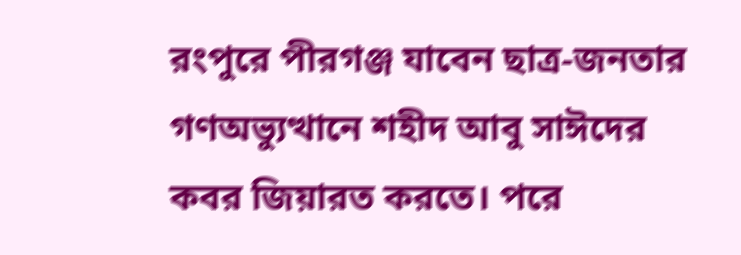রংপুরে পীরগঞ্জ যাবেন ছাত্র-জনতার গণঅভ্যুত্থানে শহীদ আবু সাঈদের কবর জিয়ারত করতে। পরে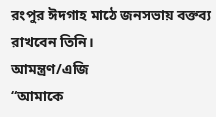রংপুর ঈদগাহ মাঠে জনসভায় বক্তব্য রাখবেন তিনি।
আমন্ত্রণ/এজি
“আমাকে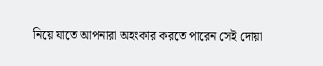নিয়ে যাতে আপনারা অহংকার করতে পারেন সেই দোয়া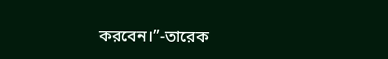করবেন।”-তারেক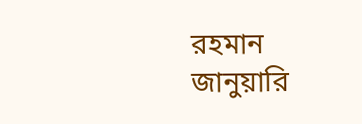রহমান
জানুয়ারি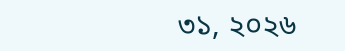৩১, ২০২৬